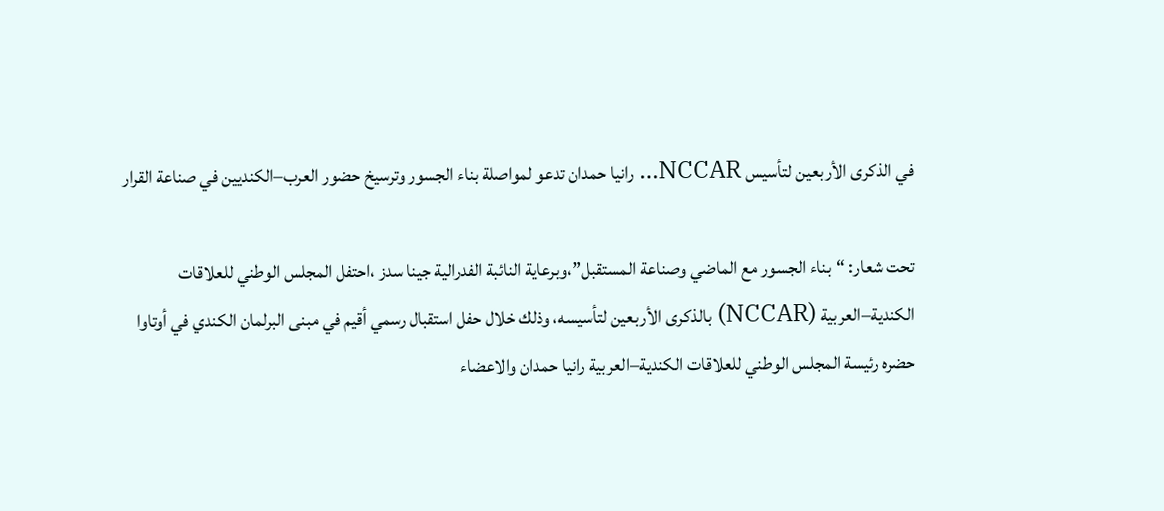في الذكرى الأربعين لتأسيس NCCAR… رانيا حمدان تدعو لمواصلة بناء الجسور وترسيخ حضور العرب–الكنديين في صناعة القرار

تحت شعار: “بناء الجسور مع الماضي وصناعة المستقبل”،وبرعاية النائبة الفدرالية جينا سدز ،احتفل المجلس الوطني للعلاقات الكندية–العربية (NCCAR) بالذكرى الأربعين لتأسيسه، وذلك خلال حفل استقبال رسمي أقيم في مبنى البرلمان الكندي في أوتاوا حضره رئيسة المجلس الوطني للعلاقات الكندية–العربية رانيا حمدان والاعضاء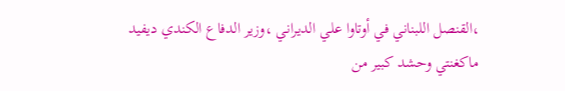،القنصل اللبناني في أوتاوا علي الديراني ،وزير الدفاع الكندي ديفيد ماكغنتي وحشد كبير من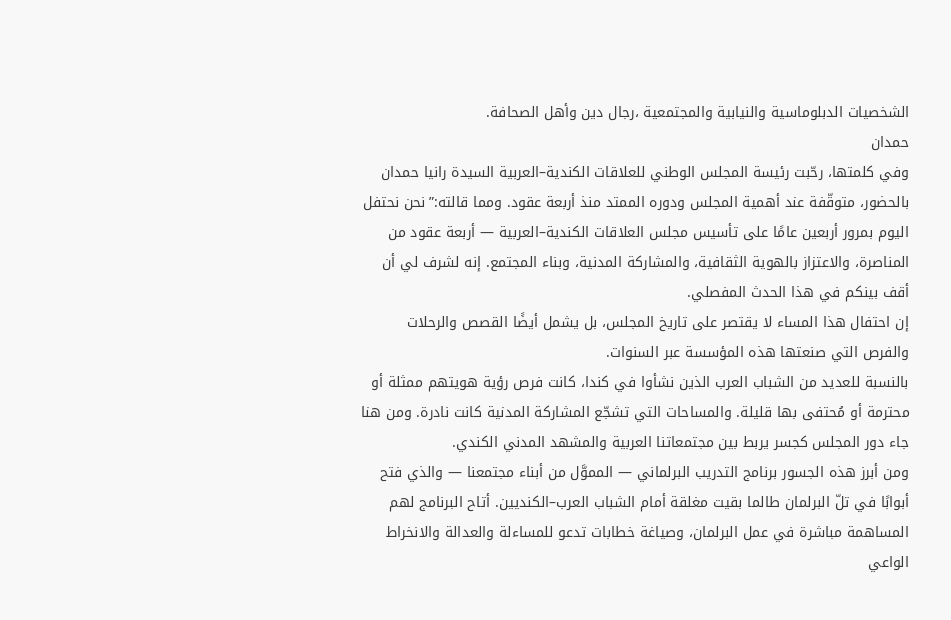الشخصيات الدبلوماسية والنيابية والمجتمعية ،رجال دين وأهل الصحافة.
حمدان
وفي كلمتها، رحّبت رئيسة المجلس الوطني للعلاقات الكندية–العربية السيدة رانيا حمدان بالحضور، متوقّفة عند أهمية المجلس ودوره الممتد منذ أربعة عقود. ومما قالته:”نحن نحتفل اليوم بمرور أربعين عامًا على تأسيس مجلس العلاقات الكندية–العربية — أربعة عقود من المناصرة، والاعتزاز بالهوية الثقافية، والمشاركة المدنية، وبناء المجتمع. إنه لشرف لي أن أقف بينكم في هذا الحدث المفصلي.
إن احتفال هذا المساء لا يقتصر على تاريخ المجلس، بل يشمل أيضًا القصص والرحلات والفرص التي صنعتها هذه المؤسسة عبر السنوات.
بالنسبة للعديد من الشباب العرب الذين نشأوا في كندا، كانت فرص رؤية هويتهم ممثلة أو محترمة أو مُحتفى بها قليلة. والمساحات التي تشجّع المشاركة المدنية كانت نادرة. ومن هنا جاء دور المجلس كجسر يربط بين مجتمعاتنا العربية والمشهد المدني الكندي.
ومن أبرز هذه الجسور برنامج التدريب البرلماني — المموَّل من أبناء مجتمعنا — والذي فتح أبوابًا في تلّ البرلمان طالما بقيت مغلقة أمام الشباب العرب–الكنديين. أتاح البرنامج لهم المساهمة مباشرة في عمل البرلمان، وصياغة خطابات تدعو للمساءلة والعدالة والانخراط الواعي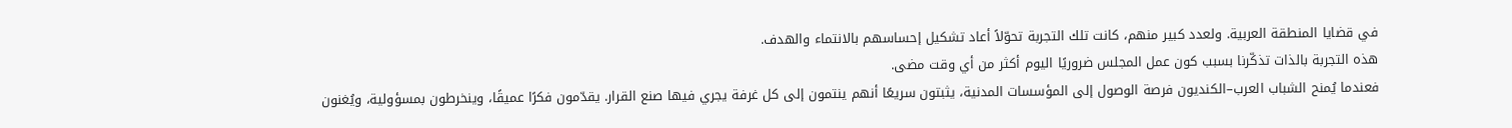في قضايا المنطقة العربية. ولعدد كبير منهم، كانت تلك التجربة تحوّلاً أعاد تشكيل إحساسهم بالانتماء والهدف.
هذه التجربة بالذات تذكّرنا بسبب كون عمل المجلس ضروريًا اليوم أكثر من أي وقت مضى.
فعندما يُمنح الشباب العرب–الكنديون فرصة الوصول إلى المؤسسات المدنية، يثبتون سريعًا أنهم ينتمون إلى كل غرفة يجري فيها صنع القرار. يقدّمون فكرًا عميقًا، وينخرطون بمسؤولية، ويُغنون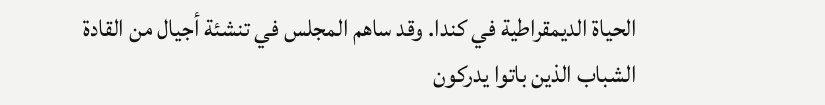الحياة الديمقراطية في كندا. وقد ساهم المجلس في تنشئة أجيال من القادة الشباب الذين باتوا يدركون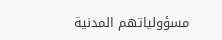مسؤولياتهم المدنية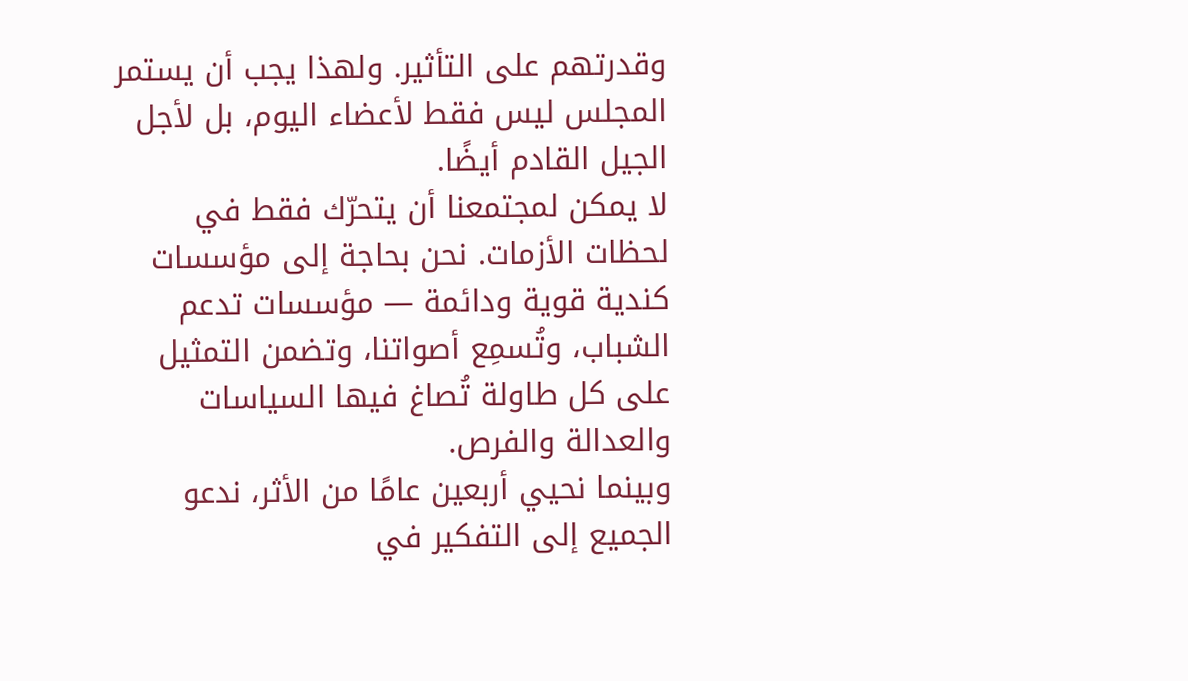وقدرتهم على التأثير. ولهذا يجب أن يستمر المجلس ليس فقط لأعضاء اليوم، بل لأجل الجيل القادم أيضًا.
لا يمكن لمجتمعنا أن يتحرّك فقط في لحظات الأزمات. نحن بحاجة إلى مؤسسات كندية قوية ودائمة — مؤسسات تدعم الشباب، وتُسمِع أصواتنا، وتضمن التمثيل على كل طاولة تُصاغ فيها السياسات والعدالة والفرص.
وبينما نحيي أربعين عامًا من الأثر، ندعو الجميع إلى التفكير في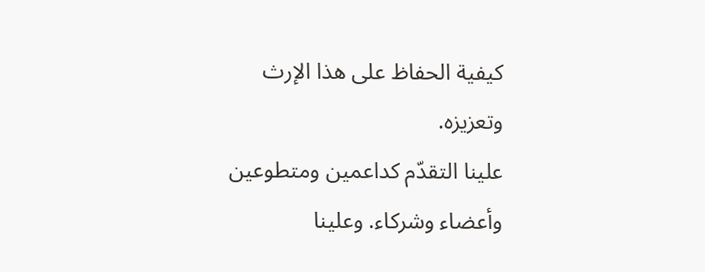كيفية الحفاظ على هذا الإرث وتعزيزه.
علينا التقدّم كداعمين ومتطوعين وأعضاء وشركاء. وعلينا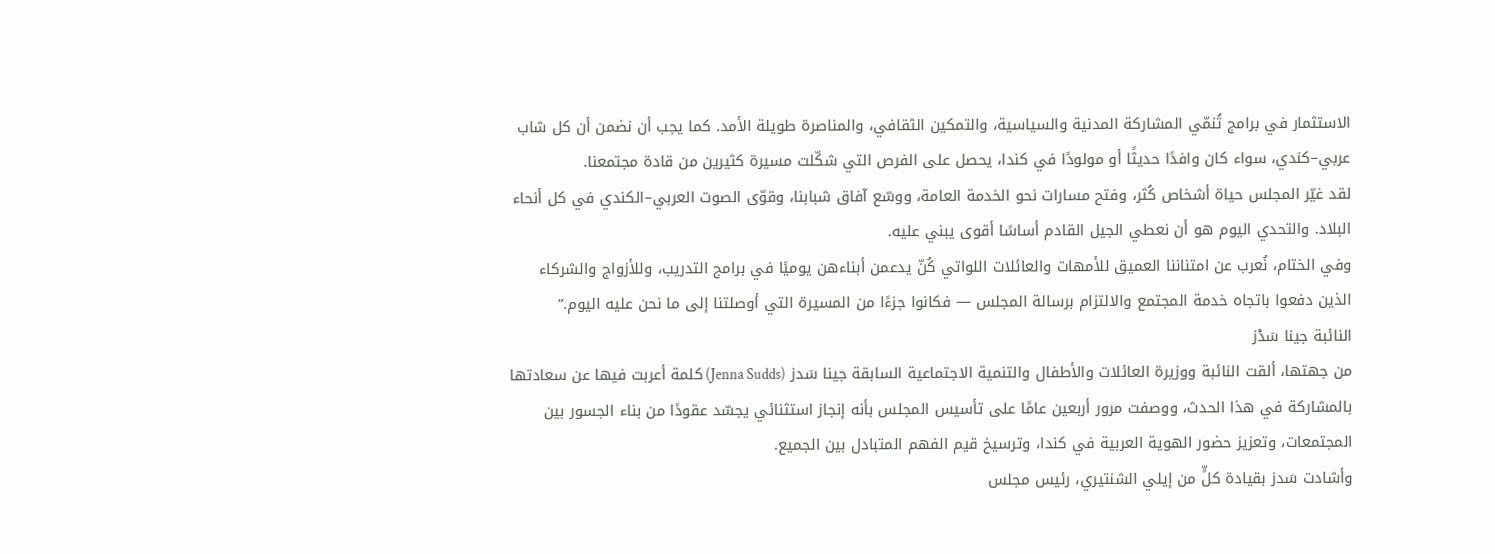الاستثمار في برامج تُنمّي المشاركة المدنية والسياسية، والتمكين الثقافي، والمناصرة طويلة الأمد. كما يجب أن نضمن أن كل شاب عربي–كندي، سواء كان وافدًا حديثًا أو مولودًا في كندا، يحصل على الفرص التي شكّلت مسيرة كثيرين من قادة مجتمعنا.
لقد غيّر المجلس حياة أشخاص كُثر، وفتح مسارات نحو الخدمة العامة، ووسّع آفاق شبابنا، وقوّى الصوت العربي–الكندي في كل أنحاء البلاد. والتحدي اليوم هو أن نعطي الجيل القادم أساسًا أقوى يبني عليه.
وفي الختام، نُعرب عن امتناننا العميق للأمهات والعائلات اللواتي كُنّ يدعمن أبناءهن يوميًا في برامج التدريب، وللأزواج والشركاء الذين دفعوا باتجاه خدمة المجتمع والالتزام برسالة المجلس — فكانوا جزءًا من المسيرة التي أوصلتنا إلى ما نحن عليه اليوم.”
النائبة جينا سَدْز
من جهتها، ألقت النائبة ووزيرة العائلات والأطفال والتنمية الاجتماعية السابقة جينا سَدز (Jenna Sudds) كلمة أعربت فيها عن سعادتها بالمشاركة في هذا الحدث، ووصفت مرور أربعين عامًا على تأسيس المجلس بأنه إنجاز استثنائي يجسّد عقودًا من بناء الجسور بين المجتمعات، وتعزيز حضور الهوية العربية في كندا، وترسيخ قيم الفهم المتبادل بين الجميع.
وأشادت سَدز بقيادة كلٍّ من إيلي الشنتيري، رئيس مجلس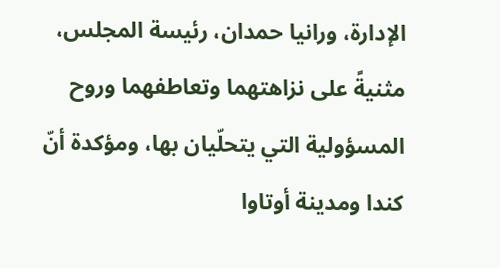الإدارة، ورانيا حمدان، رئيسة المجلس، مثنيةً على نزاهتهما وتعاطفهما وروح المسؤولية التي يتحلّيان بها، ومؤكدة أنّ كندا ومدينة أوتاوا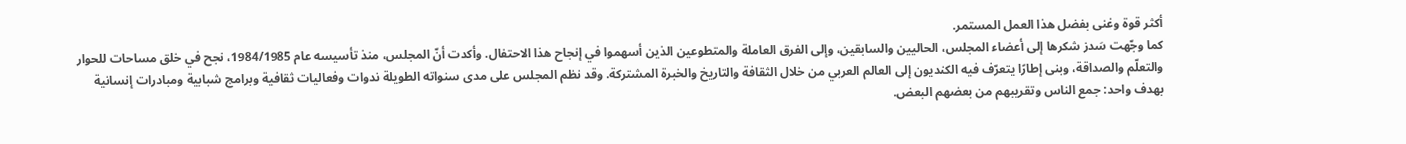أكثر قوة وغنى بفضل هذا العمل المستمر.
كما وجّهت سَدز شكرها إلى أعضاء المجلس، الحاليين والسابقين، وإلى الفرق العاملة والمتطوعين الذين أسهموا في إنجاح هذا الاحتفال. وأكدت أنّ المجلس، منذ تأسيسه عام 1984/1985، نجح في خلق مساحات للحوار والتعلّم والصداقة، وبنى إطارًا يتعرّف فيه الكنديون إلى العالم العربي من خلال الثقافة والتاريخ والخبرة المشتركة. وقد نظم المجلس على مدى سنواته الطويلة ندوات وفعاليات ثقافية وبرامج شبابية ومبادرات إنسانية بهدف واحد: جمع الناس وتقريبهم من بعضهم البعض.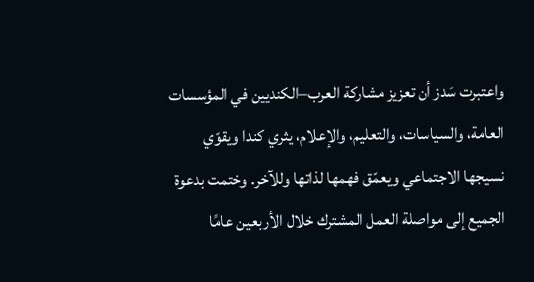واعتبرت سَدز أن تعزيز مشاركة العرب–الكنديين في المؤسسات العامة، والسياسات، والتعليم، والإعلام، يثري كندا ويقوّي نسيجها الاجتماعي ويعمّق فهمها لذاتها وللآخر. وختمت بدعوة الجميع إلى مواصلة العمل المشترك خلال الأربعين عامًا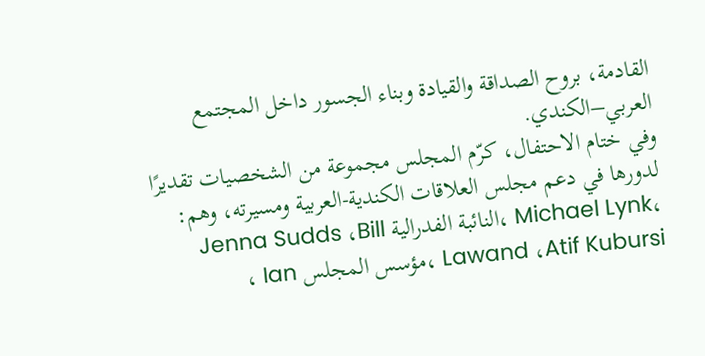القادمة، بروح الصداقة والقيادة وبناء الجسور داخل المجتمع العربي–الكندي.
وفي ختام الاحتفال، كرّم المجلس مجموعة من الشخصيات تقديرًا لدورها في دعم مجلس العلاقات الكندية-العربية ومسيرته، وهم: ،Michael Lynk ،النائبة الفدرالية Jenna Sudds ،Bill Lawand ،Atif Kubursi ،مؤسس المجلس Ian ،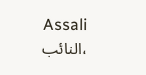Assali ،النائب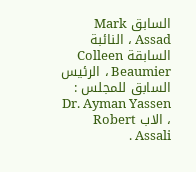السابق Mark Assad ، النائبة السابقة Colleen Beaumier ، الرئيس السابق للمجلس : Dr. Ayman Yassen ، الاب Robert Assali .